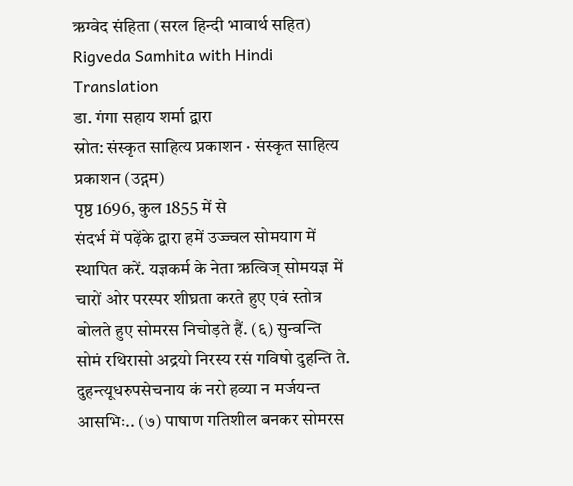ऋग्वेद संहिता (सरल हिन्दी भावार्थ सहित)
Rigveda Samhita with Hindi Translation
डा. गंगा सहाय शर्मा द्वारा
स्रोत: संस्कृत साहित्य प्रकाशन · संस्कृत साहित्य प्रकाशन (उद्गम)
पृष्ठ 1696, कुल 1855 में से
संदर्भ में पढ़ेंके द्वारा हमें उज्ज्वल सोमयाग में स्थापित करें. यज्ञकर्म के नेता ऋत्विज् सोमयज्ञ में चारों ओर परस्पर शीघ्रता करते हुए एवं स्तोत्र बोलते हुए सोमरस निचोड़ते हैं. (६) सुन्वन्ति सोमं रथिरासो अद्रयो निरस्य रसं गविषो दुहन्ति ते. दुहन्त्यूधरुपसेचनाय कं नरो हव्या न मर्जयन्त आसभिः.. (७) पाषाण गतिशील बनकर सोमरस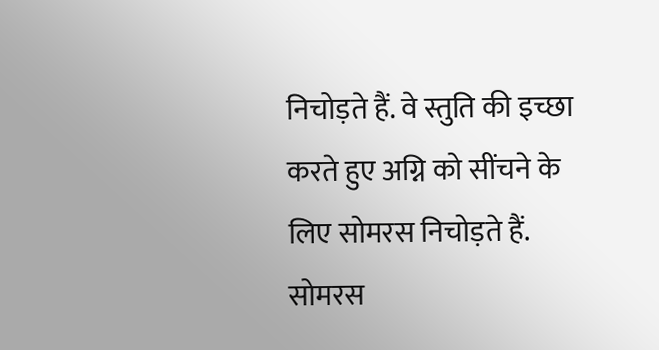निचोड़ते हैं. वे स्तुति की इच्छा करते हुए अग्नि को सींचने के लिए सोमरस निचोड़ते हैं. सोमरस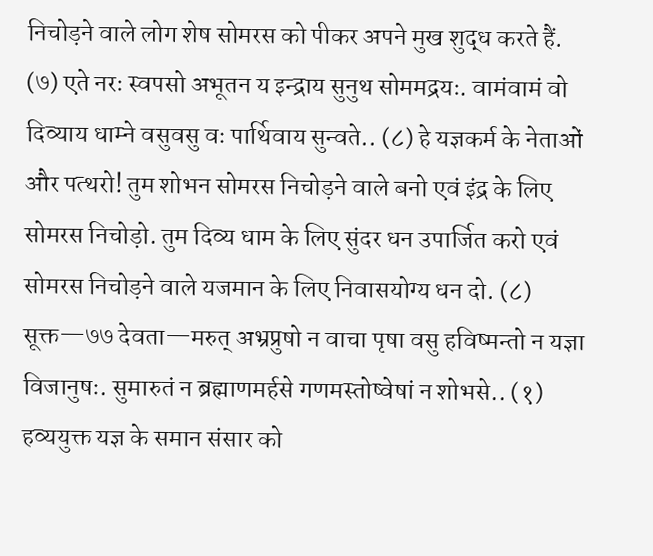निचोड़ने वाले लोग शेष सोमरस को पीकर अपने मुख शुद्ध करते हैं. (७) एते नरः स्वपसो अभूतन य इन्द्राय सुनुथ सोममद्रयः. वामंवामं वो दिव्याय धाम्ने वसुवसु वः पार्थिवाय सुन्वते.. (८) हे यज्ञकर्म के नेताओं और पत्थरो! तुम शोभन सोमरस निचोड़ने वाले बनो एवं इंद्र के लिए सोमरस निचोड़ो. तुम दिव्य धाम के लिए सुंदर धन उपार्जित करो एवं सोमरस निचोड़ने वाले यजमान के लिए निवासयोग्य धन दो. (८) सूक्त—७७ देवता—मरुत् अभ्रप्रुषो न वाचा पृषा वसु हविष्मन्तो न यज्ञा विजानुषः. सुमारुतं न ब्रह्माणमर्हसे गणमस्तोष्वेषां न शोभसे.. (१) हव्ययुक्त यज्ञ के समान संसार को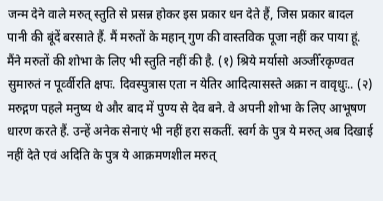जन्म देने वाले मरुत् स्तुति से प्रसन्न होकर इस प्रकार धन देते हैं, जिस प्रकार बादल पानी की बूंदें बरसाते हैं. मैं मरुतों के महान् गुण की वास्तविक पूजा नहीं कर पाया हूं. मैंने मरुतों की शोभा के लिए भी स्तुति नहीं की है. (१) श्रिये मर्यासो अञ्जीँरकृण्वत सुमारुतं न पूर्व्वीरति क्षपः. दिवस्पुत्रास एता न येतिर आदित्यासस्ते अक्रा न वावृधुः.. (२) मरुद्गण पहले मनुष्य थे और बाद में पुण्य से देव बने. वे अपनी शोभा के लिए आभूषण धारण करते हैं. उन्हें अनेक सेनाएं भी नहीं हरा सकतीं. स्वर्ग के पुत्र ये मरुत् अब दिखाई नहीं देते एवं अदिति के पुत्र ये आक्रमणशील मरुत्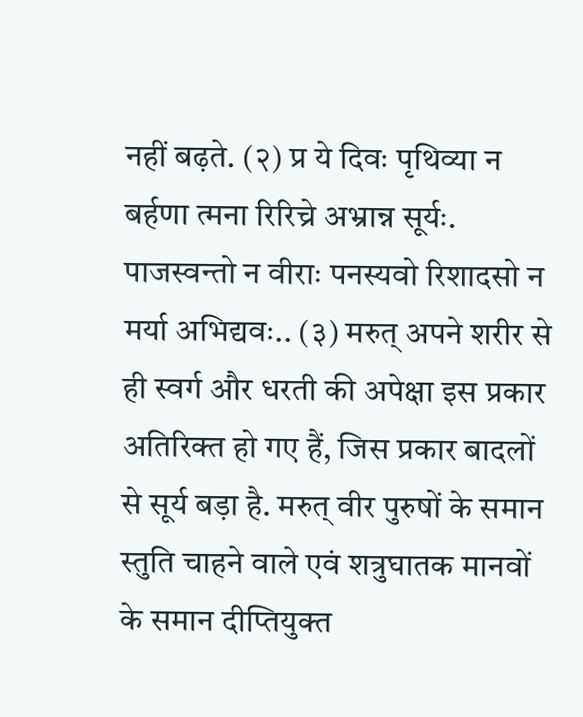नहीं बढ़ते. (२) प्र ये दिवः पृथिव्या न बर्हणा त्मना रिरिच्रे अभ्रान्न सूर्यः. पाजस्वन्तो न वीराः पनस्यवो रिशादसो न मर्या अभिद्यवः.. (३) मरुत् अपने शरीर से ही स्वर्ग और धरती की अपेक्षा इस प्रकार अतिरिक्त हो गए हैं, जिस प्रकार बादलों से सूर्य बड़ा है. मरुत् वीर पुरुषों के समान स्तुति चाहने वाले एवं शत्रुघातक मानवों के समान दीप्तियुक्त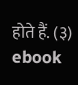होते हैं. (३) ebook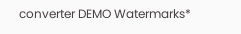converter DEMO Watermarks*